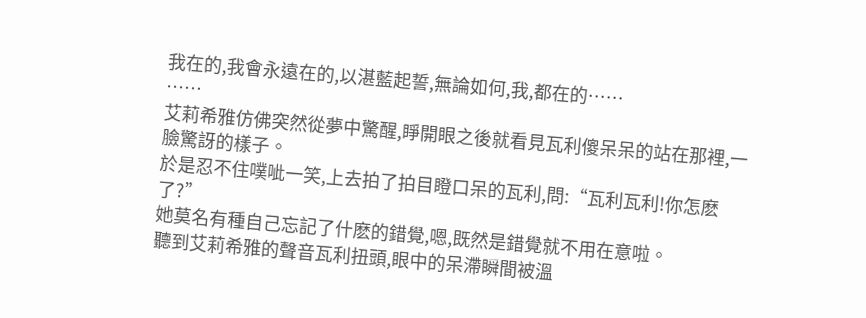我在的,我會永遠在的,以湛藍起誓,無論如何,我,都在的……
……
艾莉希雅仿佛突然從夢中驚醒,睜開眼之後就看見瓦利傻呆呆的站在那裡,一臉驚訝的樣子。
於是忍不住噗呲一笑,上去拍了拍目瞪口呆的瓦利,問:“瓦利瓦利!你怎麽了?”
她莫名有種自己忘記了什麽的錯覺,嗯,既然是錯覺就不用在意啦。
聽到艾莉希雅的聲音瓦利扭頭,眼中的呆滯瞬間被溫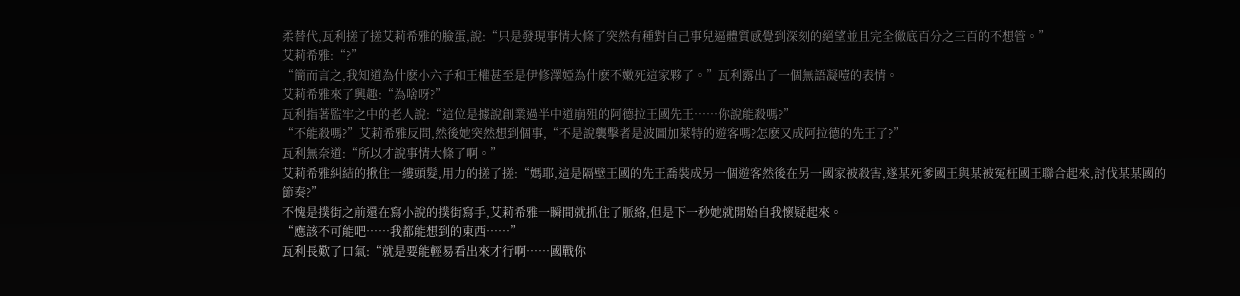柔替代,瓦利搓了搓艾莉希雅的臉蛋,說:“只是發現事情大條了突然有種對自己事兒逼體質感覺到深刻的絕望並且完全徹底百分之三百的不想管。”
艾莉希雅:“?”
“簡而言之,我知道為什麽小六子和王權甚至是伊修澤婭為什麽不嫩死這家夥了。”瓦利露出了一個無語凝噎的表情。
艾莉希雅來了興趣:“為啥呀?”
瓦利指著監牢之中的老人說:“這位是據說創業過半中道崩殂的阿德拉王國先王……你說能殺嗎?”
“不能殺嗎?”艾莉希雅反問,然後她突然想到個事,“不是說襲擊者是波圖加萊特的遊客嗎?怎麽又成阿拉德的先王了?”
瓦利無奈道:“所以才說事情大條了啊。”
艾莉希雅糾結的揪住一縷頭髮,用力的搓了搓:“媽耶,這是隔壁王國的先王喬裝成另一個遊客然後在另一國家被殺害,遂某死爹國王與某被冤枉國王聯合起來,討伐某某國的節奏?”
不愧是撲街之前還在寫小說的撲街寫手,艾莉希雅一瞬間就抓住了脈絡,但是下一秒她就開始自我懷疑起來。
“應該不可能吧……我都能想到的東西……”
瓦利長歎了口氣:“就是要能輕易看出來才行啊……國戰你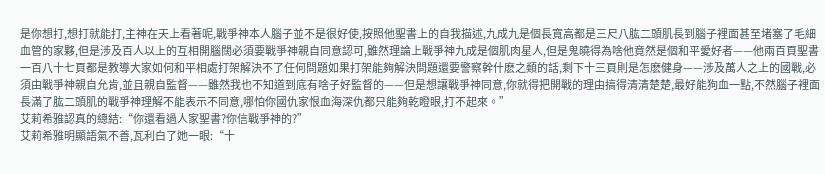是你想打,想打就能打,主神在天上看著呢,戰爭神本人腦子並不是很好使,按照他聖書上的自我描述,九成九是個長寬高都是三尺八肱二頭肌長到腦子裡面甚至堵塞了毛細血管的家夥,但是涉及百人以上的互相開腦闊必須要戰爭神親自同意認可,雖然理論上戰爭神九成是個肌肉星人,但是鬼曉得為啥他竟然是個和平愛好者——他兩百頁聖書一百八十七頁都是教導大家如何和平相處打架解決不了任何問題如果打架能夠解決問題還要警察幹什麽之類的話,剩下十三頁則是怎麽健身——涉及萬人之上的國戰,必須由戰爭神親自允肯,並且親自監督——雖然我也不知道到底有啥子好監督的——但是想讓戰爭神同意,你就得把開戰的理由搞得清清楚楚,最好能狗血一點,不然腦子裡面長滿了肱二頭肌的戰爭神理解不能表示不同意,哪怕你國仇家恨血海深仇都只能夠乾瞪眼,打不起來。”
艾莉希雅認真的總結:“你還看過人家聖書?你信戰爭神的?”
艾莉希雅明顯語氣不善,瓦利白了她一眼:“十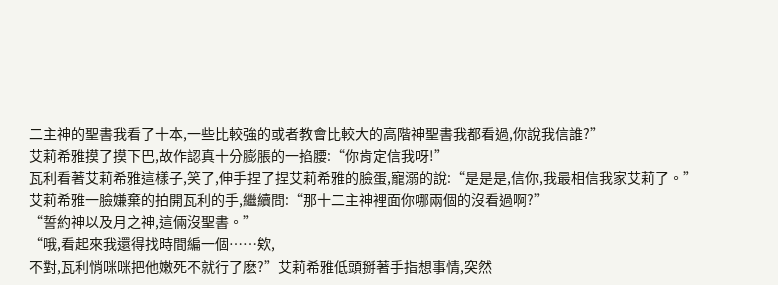二主神的聖書我看了十本,一些比較強的或者教會比較大的高階神聖書我都看過,你說我信誰?”
艾莉希雅摸了摸下巴,故作認真十分膨脹的一掐腰:“你肯定信我呀!”
瓦利看著艾莉希雅這樣子,笑了,伸手捏了捏艾莉希雅的臉蛋,寵溺的說:“是是是,信你,我最相信我家艾莉了。”
艾莉希雅一臉嫌棄的拍開瓦利的手,繼續問:“那十二主神裡面你哪兩個的沒看過啊?”
“誓約神以及月之神,這倆沒聖書。”
“哦,看起來我還得找時間編一個……欸,
不對,瓦利悄咪咪把他嫩死不就行了麽?”艾莉希雅低頭掰著手指想事情,突然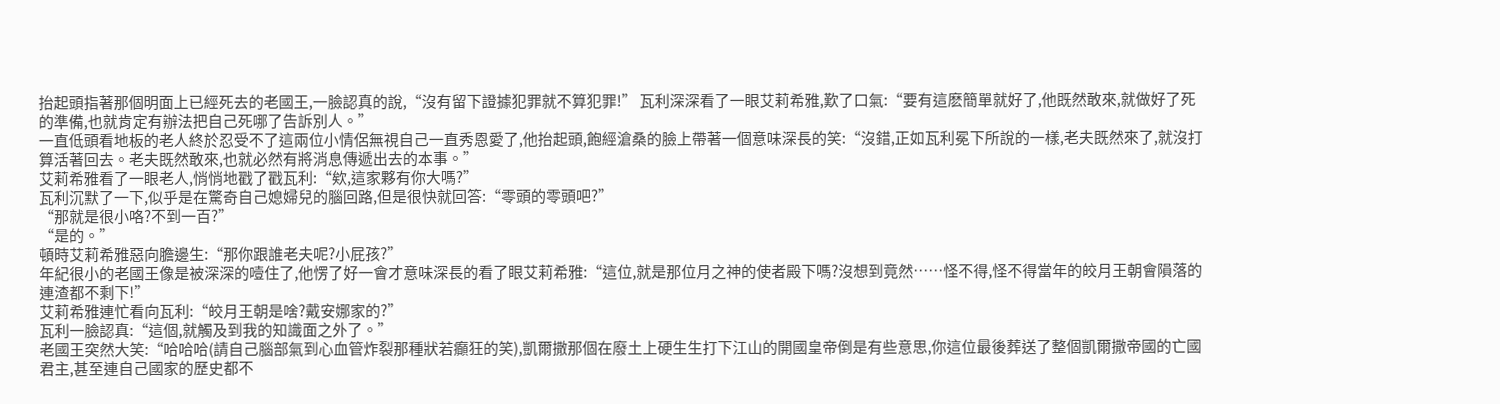抬起頭指著那個明面上已經死去的老國王,一臉認真的說,“沒有留下證據犯罪就不算犯罪!” 瓦利深深看了一眼艾莉希雅,歎了口氣:“要有這麽簡單就好了,他既然敢來,就做好了死的準備,也就肯定有辦法把自己死哪了告訴別人。”
一直低頭看地板的老人終於忍受不了這兩位小情侶無視自己一直秀恩愛了,他抬起頭,飽經滄桑的臉上帶著一個意味深長的笑:“沒錯,正如瓦利冕下所說的一樣,老夫既然來了,就沒打算活著回去。老夫既然敢來,也就必然有將消息傳遞出去的本事。”
艾莉希雅看了一眼老人,悄悄地戳了戳瓦利:“欸,這家夥有你大嗎?”
瓦利沉默了一下,似乎是在驚奇自己媳婦兒的腦回路,但是很快就回答:“零頭的零頭吧?”
“那就是很小咯?不到一百?”
“是的。”
頓時艾莉希雅惡向膽邊生:“那你跟誰老夫呢?小屁孩?”
年紀很小的老國王像是被深深的噎住了,他愣了好一會才意味深長的看了眼艾莉希雅:“這位,就是那位月之神的使者殿下嗎?沒想到竟然……怪不得,怪不得當年的皎月王朝會隕落的連渣都不剩下!”
艾莉希雅連忙看向瓦利:“皎月王朝是啥?戴安娜家的?”
瓦利一臉認真:“這個,就觸及到我的知識面之外了。”
老國王突然大笑:“哈哈哈(請自己腦部氣到心血管炸裂那種狀若癲狂的笑),凱爾撒那個在廢土上硬生生打下江山的開國皇帝倒是有些意思,你這位最後葬送了整個凱爾撒帝國的亡國君主,甚至連自己國家的歷史都不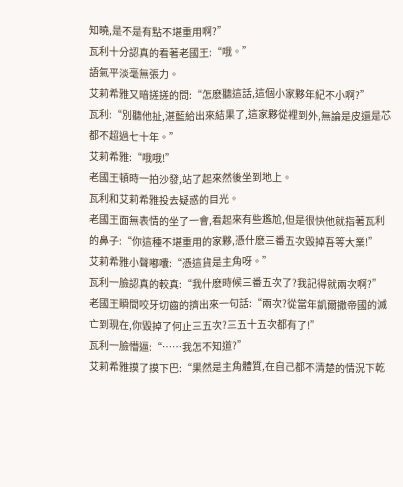知曉,是不是有點不堪重用啊?”
瓦利十分認真的看著老國王:“哦。”
語氣平淡毫無張力。
艾莉希雅又暗搓搓的問:“怎麽聽這話,這個小家夥年紀不小啊?”
瓦利:“別聽他扯,湛藍給出來結果了,這家夥從裡到外,無論是皮還是芯都不超過七十年。”
艾莉希雅:“哦哦!”
老國王頓時一拍沙發,站了起來然後坐到地上。
瓦利和艾莉希雅投去疑惑的目光。
老國王面無表情的坐了一會,看起來有些尷尬,但是很快他就指著瓦利的鼻子:“你這種不堪重用的家夥,憑什麽三番五次毀掉吾等大業!”
艾莉希雅小聲嘟囔:“憑這貨是主角呀。”
瓦利一臉認真的較真:“我什麽時候三番五次了?我記得就兩次啊?”
老國王瞬間咬牙切齒的擠出來一句話:“兩次?從當年凱爾撒帝國的滅亡到現在,你毀掉了何止三五次?三五十五次都有了!”
瓦利一臉懵逼:“……我怎不知道?”
艾莉希雅摸了摸下巴:“果然是主角體質,在自己都不清楚的情況下乾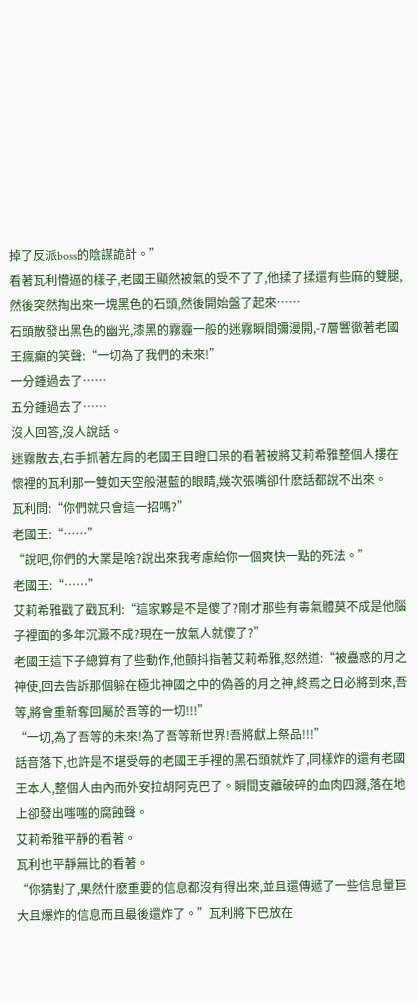掉了反派boss的陰謀詭計。”
看著瓦利懵逼的樣子,老國王顯然被氣的受不了了,他揉了揉還有些麻的雙腿,然後突然掏出來一塊黑色的石頭,然後開始盤了起來……
石頭散發出黑色的幽光,漆黑的霧霾一般的迷霧瞬間彌漫開,-7層響徹著老國王瘋癲的笑聲:“一切為了我們的未來!”
一分鍾過去了……
五分鍾過去了……
沒人回答,沒人說話。
迷霧散去,右手抓著左肩的老國王目瞪口呆的看著被將艾莉希雅整個人摟在懷裡的瓦利那一雙如天空般湛藍的眼睛,幾次張嘴卻什麽話都說不出來。
瓦利問:“你們就只會這一招嗎?”
老國王:“……”
“說吧,你們的大業是啥?說出來我考慮給你一個爽快一點的死法。”
老國王:“……”
艾莉希雅戳了戳瓦利:“這家夥是不是傻了?剛才那些有毒氣體莫不成是他腦子裡面的多年沉澱不成?現在一放氣人就傻了?”
老國王這下子總算有了些動作,他顫抖指著艾莉希雅,怒然道:“被蠱惑的月之神使,回去告訴那個躲在極北神國之中的偽善的月之神,終焉之日必將到來,吾等,將會重新奪回屬於吾等的一切!!!”
“一切,為了吾等的未來!為了吾等新世界!吾將獻上祭品!!!”
話音落下,也許是不堪受辱的老國王手裡的黑石頭就炸了,同樣炸的還有老國王本人,整個人由內而外安拉胡阿克巴了。瞬間支離破碎的血肉四濺,落在地上卻發出嗤嗤的腐蝕聲。
艾莉希雅平靜的看著。
瓦利也平靜無比的看著。
“你猜對了,果然什麽重要的信息都沒有得出來,並且還傳遞了一些信息量巨大且爆炸的信息而且最後還炸了。”瓦利將下巴放在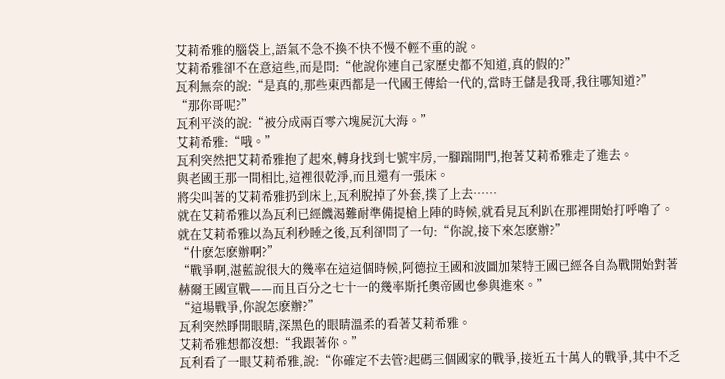艾莉希雅的腦袋上,語氣不急不換不快不慢不輕不重的說。
艾莉希雅卻不在意這些,而是問:“他說你連自己家歷史都不知道,真的假的?”
瓦利無奈的說:“是真的,那些東西都是一代國王傳給一代的,當時王儲是我哥,我往哪知道?”
“那你哥呢?”
瓦利平淡的說:“被分成兩百零六塊屍沉大海。”
艾莉希雅:“哦。”
瓦利突然把艾莉希雅抱了起來,轉身找到七號牢房,一腳踹開門,抱著艾莉希雅走了進去。
與老國王那一間相比,這裡很乾淨,而且還有一張床。
將尖叫著的艾莉希雅扔到床上,瓦利脫掉了外套,撲了上去……
就在艾莉希雅以為瓦利已經饑渴難耐準備提槍上陣的時候,就看見瓦利趴在那裡開始打呼嚕了。
就在艾莉希雅以為瓦利秒睡之後,瓦利卻問了一句:“你說,接下來怎麽辦?”
“什麽怎麽辦啊?”
“戰爭啊,湛藍說很大的幾率在這這個時候,阿德拉王國和波圖加萊特王國已經各自為戰開始對著赫爾王國宣戰——而且百分之七十一的幾率斯托奧帝國也參與進來。”
“這場戰爭,你說怎麽辦?”
瓦利突然睜開眼睛,深黑色的眼睛溫柔的看著艾莉希雅。
艾莉希雅想都沒想:“我跟著你。”
瓦利看了一眼艾莉希雅,說:“你確定不去管?起碼三個國家的戰爭,接近五十萬人的戰爭,其中不乏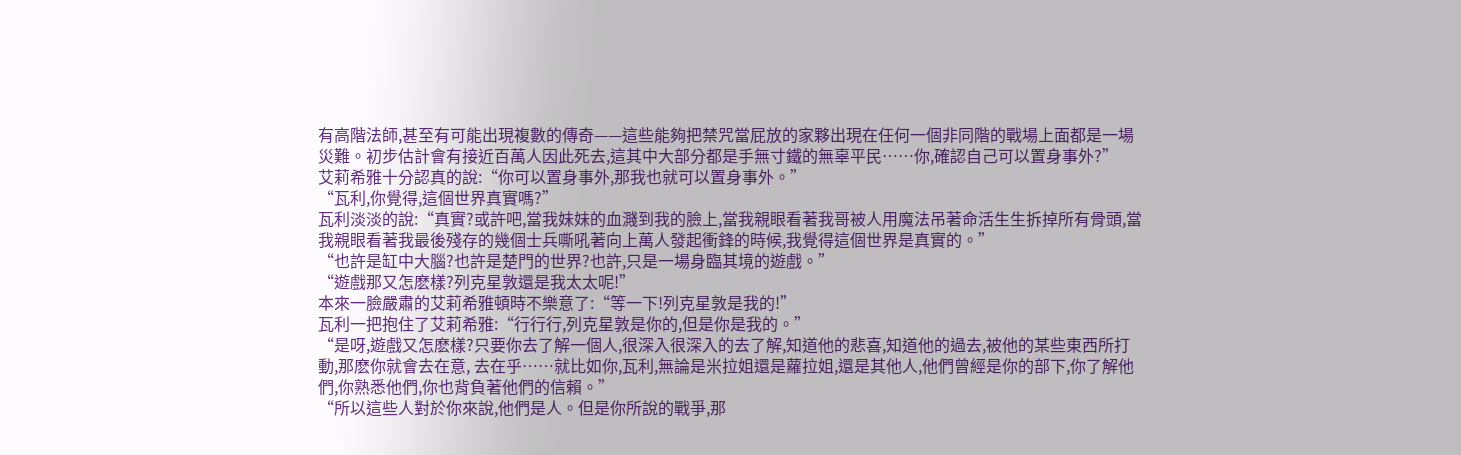有高階法師,甚至有可能出現複數的傳奇——這些能夠把禁咒當屁放的家夥出現在任何一個非同階的戰場上面都是一場災難。初步估計會有接近百萬人因此死去,這其中大部分都是手無寸鐵的無辜平民……你,確認自己可以置身事外?”
艾莉希雅十分認真的說:“你可以置身事外,那我也就可以置身事外。”
“瓦利,你覺得,這個世界真實嗎?”
瓦利淡淡的說:“真實?或許吧,當我妹妹的血濺到我的臉上,當我親眼看著我哥被人用魔法吊著命活生生拆掉所有骨頭,當我親眼看著我最後殘存的幾個士兵嘶吼著向上萬人發起衝鋒的時候,我覺得這個世界是真實的。”
“也許是缸中大腦?也許是楚門的世界?也許,只是一場身臨其境的遊戲。”
“遊戲那又怎麽樣?列克星敦還是我太太呢!”
本來一臉嚴肅的艾莉希雅頓時不樂意了:“等一下!列克星敦是我的!”
瓦利一把抱住了艾莉希雅:“行行行,列克星敦是你的,但是你是我的。”
“是呀,遊戲又怎麽樣?只要你去了解一個人,很深入很深入的去了解,知道他的悲喜,知道他的過去,被他的某些東西所打動,那麽你就會去在意, 去在乎……就比如你,瓦利,無論是米拉姐還是蘿拉姐,還是其他人,他們曾經是你的部下,你了解他們,你熟悉他們,你也背負著他們的信賴。”
“所以這些人對於你來說,他們是人。但是你所說的戰爭,那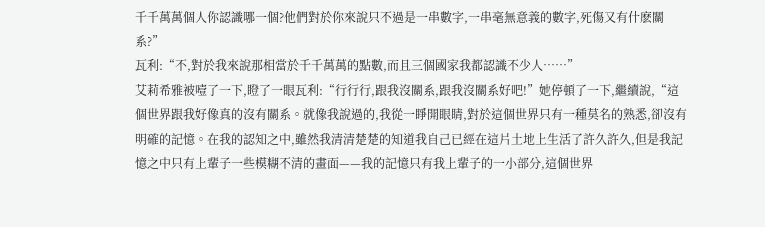千千萬萬個人你認識哪一個?他們對於你來說只不過是一串數字,一串毫無意義的數字,死傷又有什麽關系?”
瓦利:“不,對於我來說那相當於千千萬萬的點數,而且三個國家我都認識不少人……”
艾莉希雅被噎了一下,瞪了一眼瓦利:“行行行,跟我沒關系,跟我沒關系好吧!”她停頓了一下,繼續說,“這個世界跟我好像真的沒有關系。就像我說過的,我從一睜開眼睛,對於這個世界只有一種莫名的熟悉,卻沒有明確的記憶。在我的認知之中,雖然我清清楚楚的知道我自己已經在這片土地上生活了許久許久,但是我記憶之中只有上輩子一些模糊不清的畫面——我的記憶只有我上輩子的一小部分,這個世界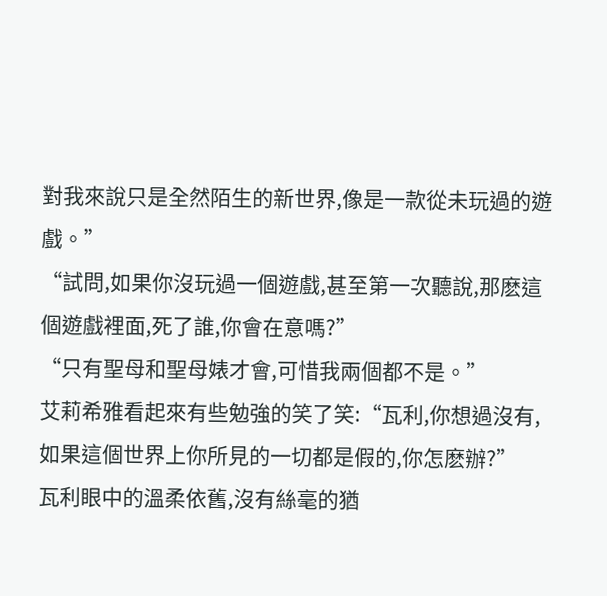對我來說只是全然陌生的新世界,像是一款從未玩過的遊戲。”
“試問,如果你沒玩過一個遊戲,甚至第一次聽說,那麽這個遊戲裡面,死了誰,你會在意嗎?”
“只有聖母和聖母婊才會,可惜我兩個都不是。”
艾莉希雅看起來有些勉強的笑了笑:“瓦利,你想過沒有,如果這個世界上你所見的一切都是假的,你怎麽辦?”
瓦利眼中的溫柔依舊,沒有絲毫的猶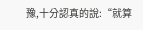豫,十分認真的說:“就算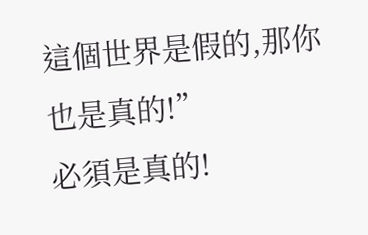這個世界是假的,那你也是真的!”
必須是真的!